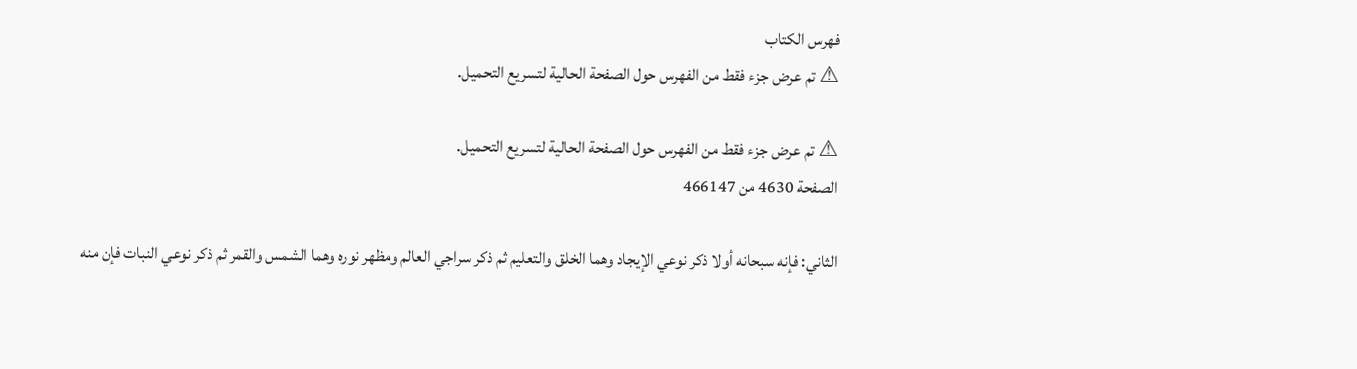فهرس الكتاب
⚠ تم عرض جزء فقط من الفهرس حول الصفحة الحالية لتسريع التحميل.

⚠ تم عرض جزء فقط من الفهرس حول الصفحة الحالية لتسريع التحميل.
الصفحة 4630 من 466147

الثاني: فإنه سبحانه أولا ذكر نوعي الإيجاد وهما الخلق والتعليم ثم ذكر سراجي العالم ومظهر نوره وهما الشمس والقمر ثم ذكر نوعي النبات فإن منه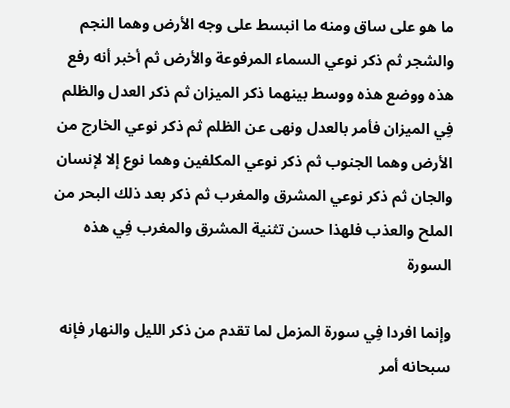ما هو على ساق ومنه ما انبسط على وجه الأرض وهما النجم والشجر ثم ذكر نوعي السماء المرفوعة والأرض ثم أخبر أنه رفع هذه ووضع هذه ووسط بينهما ذكر الميزان ثم ذكر العدل والظلم فِي الميزان فأمر بالعدل ونهى عن الظلم ثم ذكر نوعي الخارج من الأرض وهما الجنوب ثم ذكر نوعي المكلفين وهما نوع إلا لإنسان والجان ثم ذكر نوعي المشرق والمغرب ثم ذكر بعد ذلك البحر من الملح والعذب فلهذا حسن تثنية المشرق والمغرب فِي هذه السورة

وإنما افردا فِي سورة المزمل لما تقدم من ذكر الليل والنهار فإنه سبحانه أمر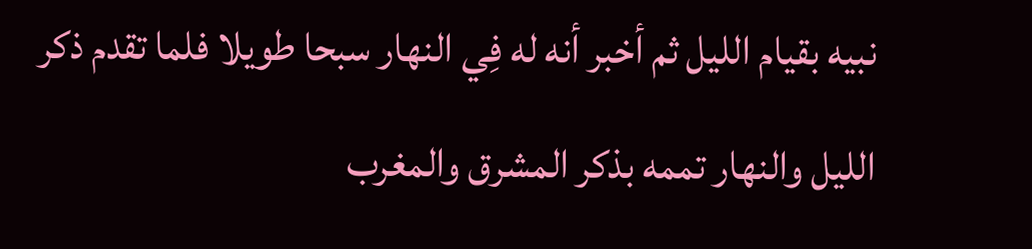نبيه بقيام الليل ثم أخبر أنه له فِي النهار سبحا طويلا فلما تقدم ذكر الليل والنهار تممه بذكر المشرق والمغرب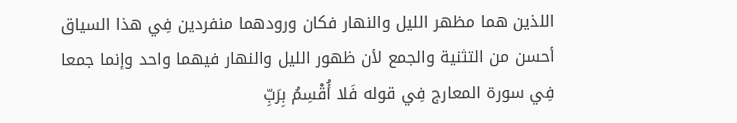اللذين هما مظهر الليل والنهار فكان ورودهما منفردين فِي هذا السياق أحسن من التثنية والجمع لأن ظهور الليل والنهار فيهما واحد وإنما جمعا فِي سورة المعارج فِي قوله فَلا أُقْسِمُ بِرَبِّ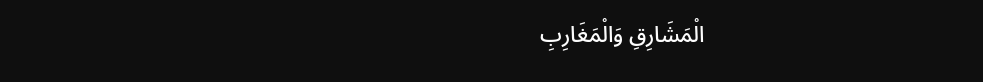الْمَشَارِقِ وَالْمَغَارِبِ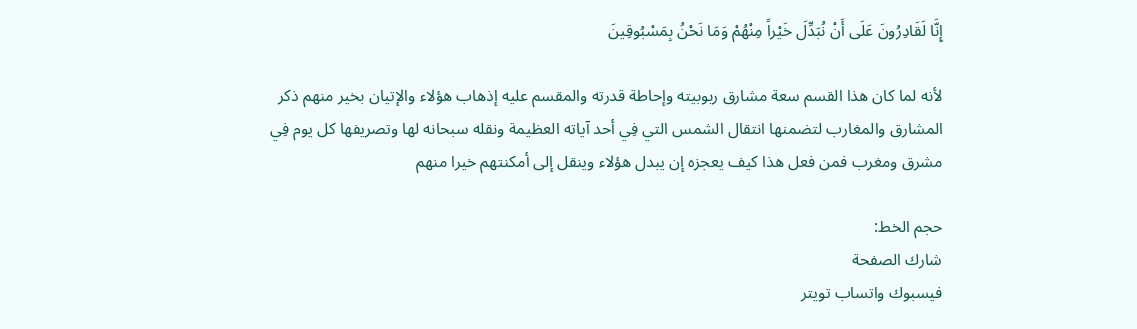إِنَّا لَقَادِرُونَ عَلَى أَنْ نُبَدِّلَ خَيْراً مِنْهُمْ وَمَا نَحْنُ بِمَسْبُوقِينَ

لأنه لما كان هذا القسم سعة مشارق ربوبيته وإحاطة قدرته والمقسم عليه إذهاب هؤلاء والإتيان بخير منهم ذكر المشارق والمغارب لتضمنها انتقال الشمس التي فِي أحد آياته العظيمة ونقله سبحانه لها وتصريفها كل يوم فِي مشرق ومغرب فمن فعل هذا كيف يعجزه إن يبدل هؤلاء وينقل إلى أمكنتهم خيرا منهم

حجم الخط:
شارك الصفحة
فيسبوك واتساب تويتر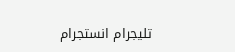تليجرام انستجرام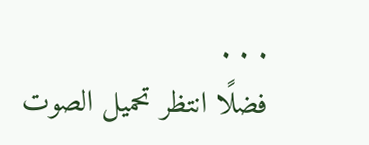. . .
فضلًا انتظر تحميل الصوت